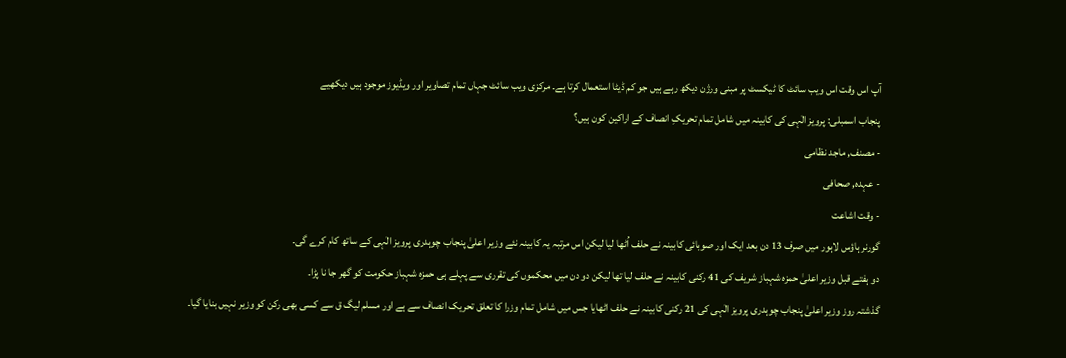آپ اس وقت اس ویب سائٹ کا ٹیکسٹ پر مبنی ورژن دیکھ رہے ہیں جو کم ڈیٹا استعمال کرتا ہے۔ مرکزی ویب سائٹ جہاں تمام تصاویر اور ویڈیوز موجود ہیں دیکھیے
پنجاب اسمبلی: پرویز الٰہی کی کابینہ میں شامل تمام تحریکِ انصاف کے اراکین کون ہیں؟
- مصنف, ماجد نظامی
- عہدہ, صحافی
- وقت اشاعت
گورنر ہاؤس لاہور میں صرف 13 دن بعد ایک اور صوبائی کابینہ نے حلف اُٹھا لیا لیکن اس مرتبہ یہ کابینہ نئے وزیر اعلیٰ پنجاب چوہدری پرویز الٰہی کے ساتھ کام کرے گی۔
دو ہفتے قبل وزیر اعلیٰ حمزہ شہباز شریف کی 41 رکنی کابینہ نے حلف لیا تھا لیکن دو دن میں محکموں کی تقرری سے پہلے ہی حمزہ شہباز حکومت کو گھر جا نا پڑا۔
گذشتہ روز وزیر اعلیٰ پنجاب چوہدری پرویز الٰہی کی 21 رکنی کابینہ نے حلف اٹھایا جس میں شامل تمام وزرا کا تعلق تحریک انصاف سے ہے اور مسلم لیگ ق سے کسی بھی رکن کو وزیر نہیں بنایا گیا۔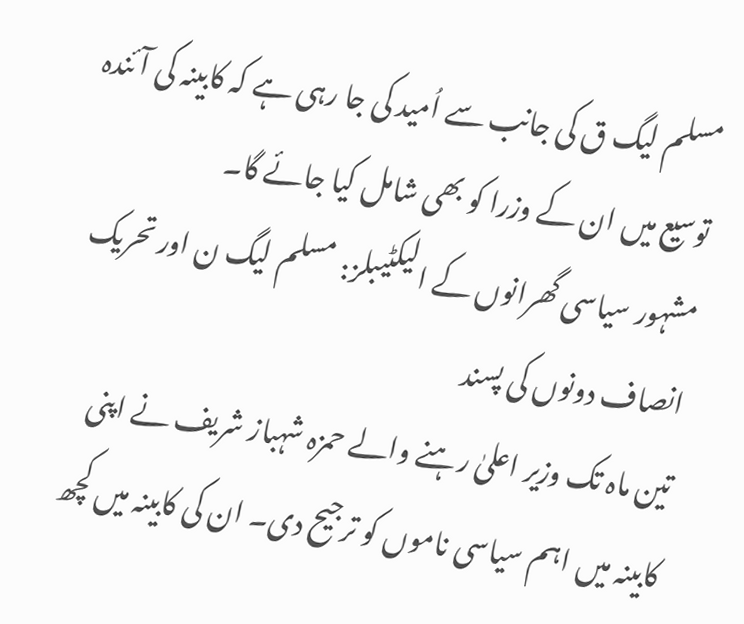مسلم لیگ ق کی جانب سے اُمید کی جا رہی ہے کہ کابینہ کی آئندہ توسیع میں ان کے وزرا کو بھی شامل کیا جائے گا۔
مشہور سیاسی گھرانوں کے الیکٹیبلز: مسلم لیگ ن اور تحریک انصاف دونوں کی پسند
تین ماہ تک وزیر اعلیٰ رہنے والے حمزہ شہباز شریف نے اپنی کابینہ میں اہم سیاسی ناموں کو ترجیح دی۔ ان کی کابینہ میں کچھ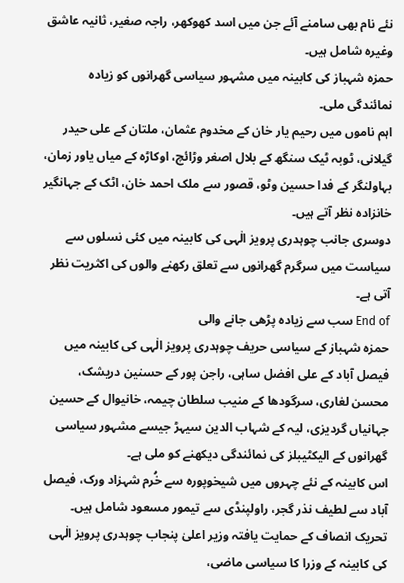نئے نام بھی سامنے آئے جن میں اسد کھوکھر، راجہ صغیر، ثانیہ عاشق وغیرہ شامل ہیں۔
حمزہ شہباز کی کابینہ میں مشہور سیاسی گھرانوں کو زیادہ نمائندگی ملی۔
اہم ناموں میں رحیم یار خان کے مخدوم عثمان، ملتان کے علی حیدر گیلانی، ٹوبہ ٹیک سنگھ کے بلال اصغر وڑائچ، اوکاڑہ کے میاں یاور زمان، بہاولنگر کے فدا حسین وٹو، قصور سے ملک احمد خان، اٹک کے جہانگیر خانزادہ نظر آتے ہیں۔
دوسری جانب چوہدری پرویز الٰہی کی کابینہ میں کئی نسلوں سے سیاست میں سرگرم گھرانوں سے تعلق رکھنے والوں کی اکثریت نظر آتی ہے۔
End of سب سے زیادہ پڑھی جانے والی
حمزہ شہباز کے سیاسی حریف چوہدری پرویز الٰہی کی کابینہ میں فیصل آباد کے علی افضل ساہی، راجن پور کے حسنین دریشک، محسن لغاری، سرگودھا کے منیب سلطان چیمہ، خانیوال کے حسین جہانیاں گردیزی، لیہ کے شہاب الدین سیہڑ جیسے مشہور سیاسی گھرانوں کے الیکٹیبلز کی نمائندگی دیکھنے کو ملی ہے۔
اس کابینہ کے نئے چہروں میں شیخوپورہ سے خُرم شہزاد ورک، فیصل آباد سے لطیف نذر گجر، راولپنڈی سے تیمور مسعود شامل ہیں۔
تحریک انصاف کے حمایت یافتہ وزیر اعلیٰ پنجاب چوہدری پرویز الٰہی کی کابینہ کے وزرا کا سیاسی ماضی،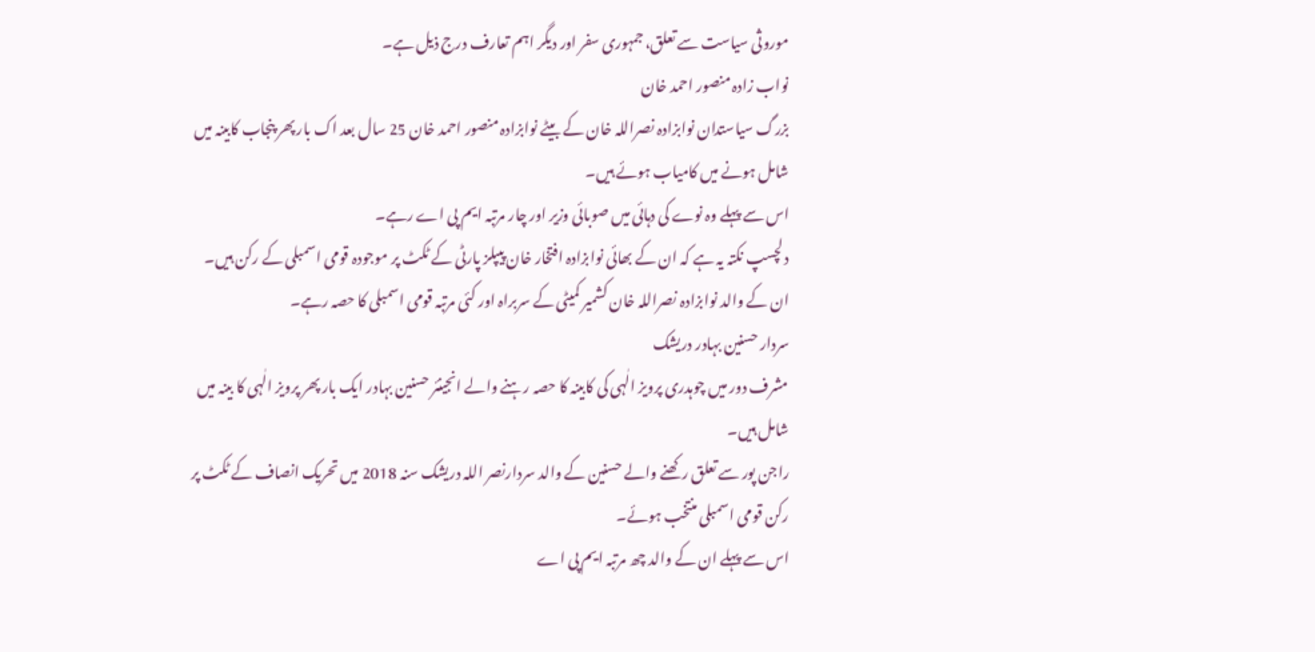موروثی سیاست سے تعلق، جمہوری سفر اور دیگر اہم تعارف درج ذیل ہے۔
نواب زادہ منصور احمد خان
بزرگ سیاستدان نوابزادہ نصراللہ خان کے بیٹے نوابزادہ منصور احمد خان 25 سال بعد اک بار پھر پنجاب کابینہ میں شامل ہونے میں کامیاب ہوئے ہیں۔
اس سے پہلے وہ نوے کی دہائی میں صوبائی وزیر اور چار مرتبہ ایم پی اے رہے۔
دلچسپ نکتہ یہ ہے کہ ان کے بھائی نوابزادہ افتخار خان پیپلز پارٹی کے ٹکٹ پر موجودہ قومی اسمبلی کے رکن ہیں۔
ان کے والد نوابزادہ نصراللہ خان کشمیر کمیٹی کے سربراہ اور کئی مرتبہ قومی اسمبلی کا حصہ رہے۔
سردار حسنین بہادر دریشک
مشرف دور میں چوہدری پرویز الٰہی کی کابینہ کا حصہ رہنے والے انجینئر حسنین بہادر ایک بار پھر پرویز الٰہی کا بینہ میں شامل ہیں۔
راجن پور سے تعلق رکھنے والے حسنین کے والد سردارنصر اللہ دریشک سنہ 2018 میں تحریک انصاف کے ٹکٹ پر رکن قومی اسمبلی منتخب ہوئے۔
اس سے پہلے ان کے والد چھ مرتبہ ایم پی اے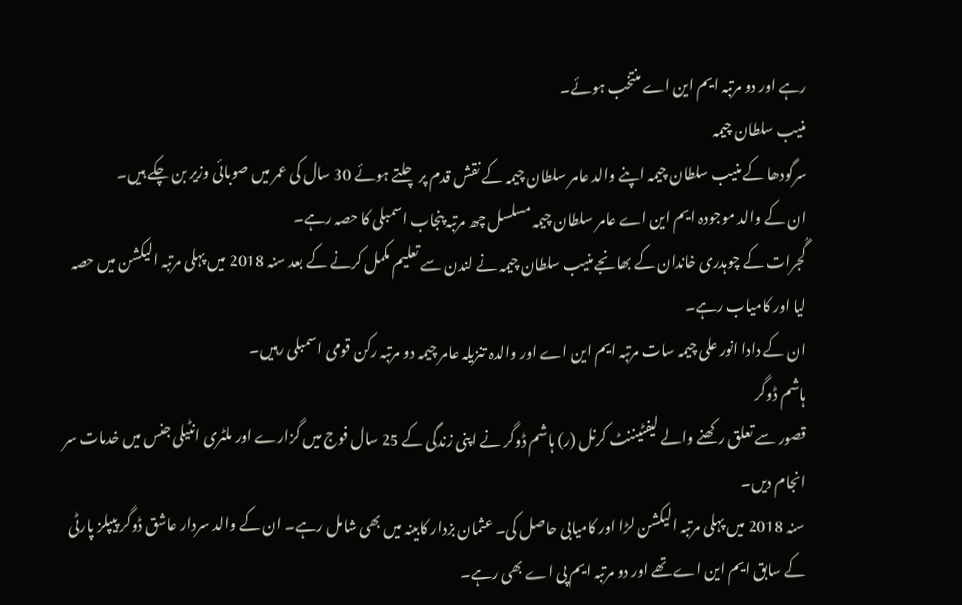رہے اور دو مرتبہ ایم این اے منتخب ہوئے۔
منیب سلطان چیمہ
سرگودھا کے منیب سلطان چیمہ اپنے والد عامر سلطان چیمہ کے نقش قدم پر چلتے ہوئے 30 سال کی عمر میں صوبائی وزیر بن چکے ہیں۔
ان کے والد موجودہ ایم این اے عامر سلطان چیمہ مسلسل چھ مرتبہ پنجاب اسمبلی کا حصہ رہے۔
گُجرات کے چوہدری خاندان کے بھانجے منیب سلطان چیمہ نے لندن سے تعلیم مکمل کرنے کے بعد سنہ 2018 میں پہلی مرتبہ الیکشن میں حصہ لیا اور کامیاب رہے۔
ان کے دادا انور علی چیمہ سات مرتبہ ایم این اے اور والدہ تنزیلہ عامر چیمہ دو مرتبہ رکن قومی اسمبلی رہیں۔
ہاشم ڈوگر
قصور سے تعلق رکھنے والے لیفٹیننٹ کرنل (ر) ہاشم ڈوگر نے اپنی زندگی کے 25 سال فوج میں گزارے اور ملٹری انٹیلی جنس میں خدمات سر انجام دیں۔
سنہ 2018 میں پہلی مرتبہ الیکشن لڑا اور کامیابی حاصل کی۔ عثمان بزدار کابینہ میں بھی شامل رہے۔ ان کے والد سردار عاشق ڈوگر پیپلز پارٹی کے سابق ایم این اے تھے اور دو مرتبہ ایم پی اے بھی رہے۔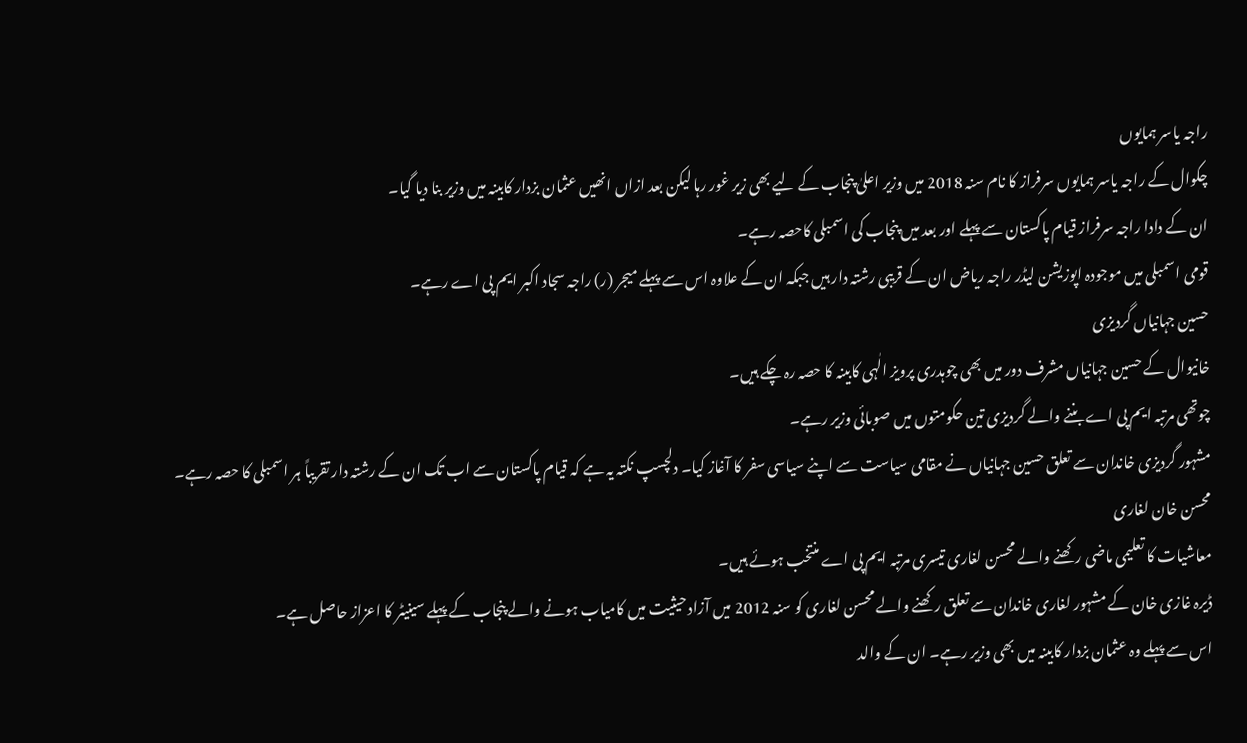راجہ یاسر ہمایوں
چکوال کے راجہ یاسر ہمایوں سرفراز کا نام سنہ 2018 میں وزیر اعلیٰ پنجاب کے لیے بھی زیر غور رہا لیکن بعد ازاں انھیں عثمان بزدار کابینہ میں وزیر بنا دیا گیا۔
ان کے دادا راجہ سرفراز قیام پاکستان سے پہلے اور بعد میں پنجاب کی اسمبلی کاحصہ رہے۔
قومی اسمبلی میں موجودہ اپوزیشن لیڈر راجہ ریاض ان کے قریبی رشتہ دار ہیں جبکہ ان کے علاوہ اس سے پہلے میجر (ر) راجہ سجاد اکبر ایم پی اے رہے۔
حسین جہانیاں گردیزی
خانیوال کے حسین جہانیاں مشرف دور میں بھی چوہدری پرویز الٰہی کابینہ کا حصہ رہ چکے ہیں۔
چوتھی مرتبہ ایم پی اے بننے والے گردیزی تین حکومتوں میں صوبائی وزیر رہے۔
مشہور گردیزی خاندان سے تعلق حسین جہانیاں نے مقامی سیاست سے اپنے سیاسی سفر کا آغاز کیا۔ دلچسپ نکتہ یہ ہے کہ قیام پاکستان سے اب تک ان کے رشتہ دار تقریباً ہر اسمبلی کا حصہ رہے۔
محسن خان لغاری
معاشیات کا تعلیمی ماضی رکھنے والے محسن لغاری تیسری مرتبہ ایم پی اے منتخب ہوئے ہیں۔
ڈیرہ غازی خان کے مشہور لغاری خاندان سے تعلق رکھنے والے محسن لغاری کو سنہ 2012 میں آزاد حیثیت میں کامیاب ہونے والے پنجاب کے پہلے سینیٹر کا اعزاز حاصل ہے۔
اس سے پہلے وہ عثمان بزدار کابینہ میں بھی وزیر رہے۔ ان کے والد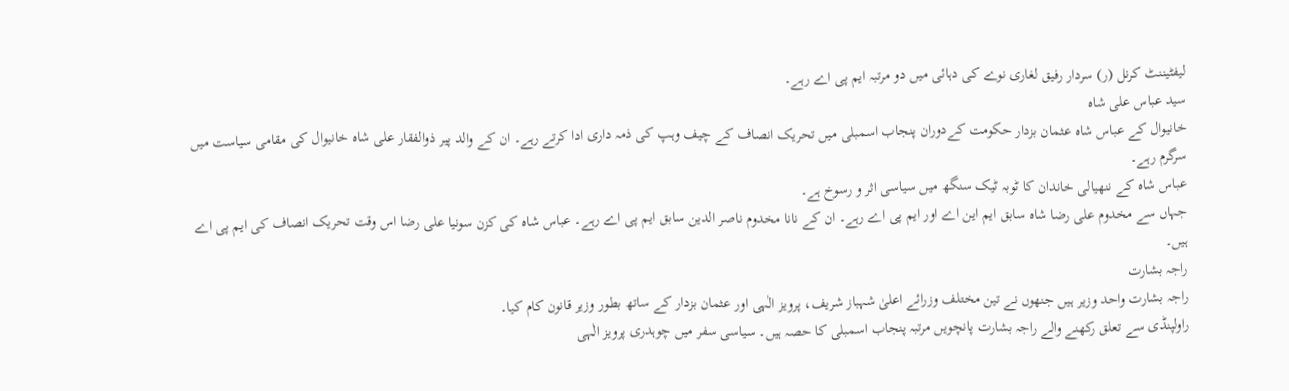لیفٹیننٹ کرنل (ر) سردار رفیق لغاری نوے کی دہائی میں دو مرتبہ ایم پی اے رہے۔
سید عباس علی شاہ
خانیوال کے عباس شاہ عثمان بزدار حکومت کےدوران پنجاب اسمبلی میں تحریک انصاف کے چیف وہپ کی ذمہ داری ادا کرتے رہے۔ ان کے والد پیر ذوالفقار علی شاہ خانیوال کی مقامی سیاست میں سرگرم رہے۔
عباس شاہ کے ننھیالی خاندان کا ٹوبہ ٹیک سنگھ میں سیاسی اثر و رسوخ ہے۔
جہاں سے مخدوم علی رضا شاہ سابق ایم این اے اور ایم پی اے رہے۔ ان کے نانا مخدوم ناصر الدین سابق ایم پی اے رہے۔ عباس شاہ کی کزن سونیا علی رضا اس وقت تحریک انصاف کی ایم پی اے ہیں۔
راجہ بشارت
راجہ بشارت واحد وزیر ہیں جنھوں نے تین مختلف وزرائے اعلیٰ شہباز شریف، پرویز الٰہی اور عثمان بزدار کے ساتھ بطور وزیر قانون کام کیا۔
راولپنڈی سے تعلق رکھنے والے راجہ بشارت پانچویں مرتبہ پنجاب اسمبلی کا حصہ ہیں۔ سیاسی سفر میں چوہدری پرویز الٰہی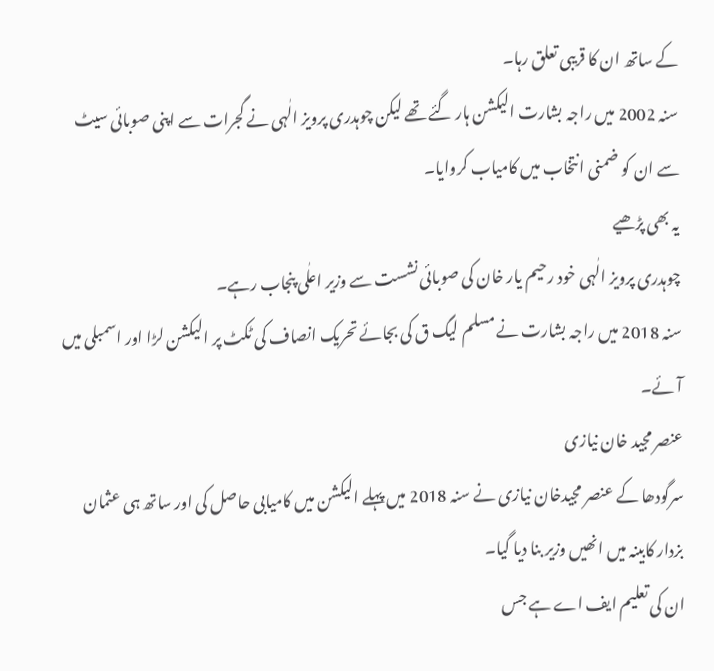کے ساتھ ان کا قریبی تعلق رہا۔
سنہ 2002 میں راجہ بشارت الیکشن ہار گئے تھے لیکن چوہدری پرویز الٰہی نے گجرات سے اپنی صوبائی سیٹ سے ان کو ضمنی انتخاب میں کامیاب کروایا۔
یہ بھی پڑھیے
چوہدری پرویز الٰہی خود رحیم یار خان کی صوبائی نشست سے وزیر اعلٰی پنجاب رہے۔
سنہ 2018 میں راجہ بشارت نے مسلم لیگ ق کی بجائے تحریک انصاف کی ٹکٹ پر الیکشن لڑا اور اسمبلی میں آئے۔
عنصر مجید خان نیازی
سرگودھا کے عنصر مجیدخان نیازی نے سنہ 2018 میں پہلے الیکشن میں کامیابی حاصل کی اور ساتھ ہی عثمان بزدار کابینہ میں انھیں وزیر بنا دیا گیا۔
ان کی تعلیم ایف اے ہے جس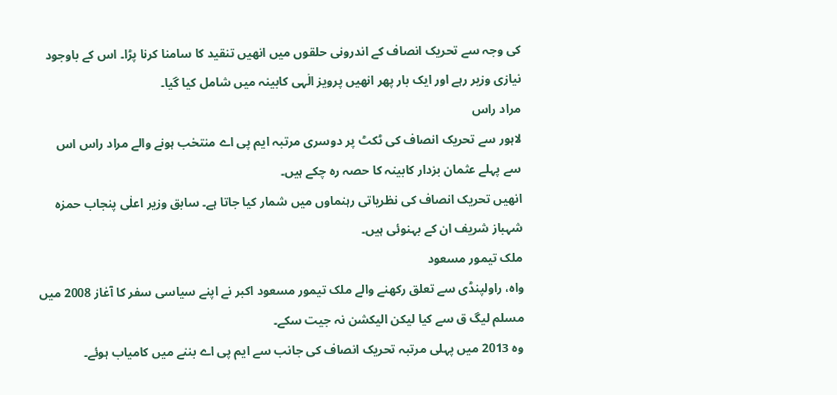کی وجہ سے تحریک انصاف کے اندرونی حلقوں میں انھیں تنقید کا سامنا کرنا پڑا۔ اس کے باوجود نیازی وزیر رہے اور ایک بار پھر انھیں پرویز الٰہی کابینہ میں شامل کیا گیا۔
مراد راس
لاہور سے تحریک انصاف کی ٹکٹ پر دوسری مرتبہ ایم پی اے منتخب ہونے والے مراد راس اس سے پہلے عثمان بزدار کابینہ کا حصہ رہ چکے ہیں۔
انھیں تحریک انصاف کی نظریاتی رہنماوں میں شمار کیا جاتا ہے۔ سابق وزیر اعلٰی پنجاب حمزہ شہباز شریف ان کے بہنوئی ہیں۔
ملک تیمور مسعود
واہ، راولپنڈی سے تعلق رکھنے والے ملک تیمور مسعود اکبر نے اپنے سیاسی سفر کا آغاز 2008 میں مسلم لیگ ق سے کیا لیکن الیکشن نہ جیت سکے۔
وہ 2013 میں پہلی مرتبہ تحریک انصاف کی جانب سے ایم پی اے بننے میں کامیاب ہوئے۔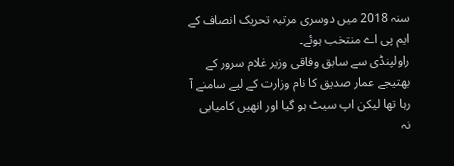سنہ 2018 میں دوسری مرتبہ تحریک انصاف کے ایم پی اے منتخب ہوئے۔
راولپنڈی سے سابق وفاقی وزیر غلام سرور کے بھتیجے عمار صدیق کا نام وزارت کے لیے سامنے آ رہا تھا لیکن اپ سیٹ ہو گیا اور انھیں کامیابی نہ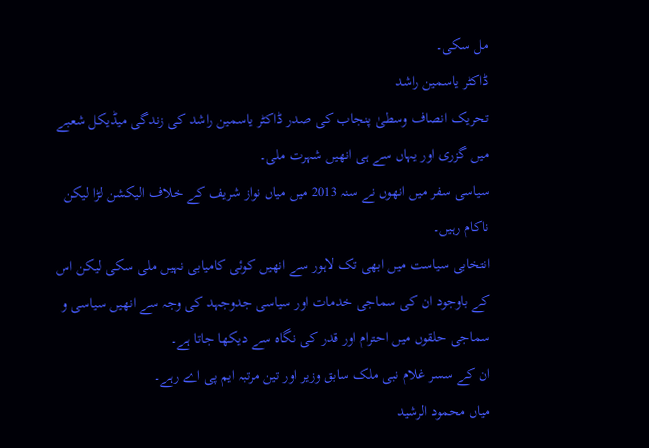مل سکی۔
ڈاکٹر یاسمین راشد
تحریک انصاف وسطیٰ پنجاب کی صدر ڈاکٹر یاسمین راشد کی زندگی میڈیکل شعبے میں گزری اور یہاں سے ہی انھیں شہرت ملی۔
سیاسی سفر میں انھوں نے سنہ 2013 میں میاں نواز شریف کے خلاف الیکشن لڑا لیکن ناکام رہیں۔
انتخابی سیاست میں ابھی تک لاہور سے انھیں کوئی کامیابی نہیں ملی سکی لیکن اس کے باوجود ان کی سماجی خدمات اور سیاسی جدوجہد کی وجہ سے انھیں سیاسی و سماجی حلقوں میں احترام اور قدر کی نگاہ سے دیکھا جاتا ہے۔
ان کے سسر غلام نبی ملک سابق وزیر اور تین مرتبہ ایم پی اے رہے۔
میاں محمود الرشید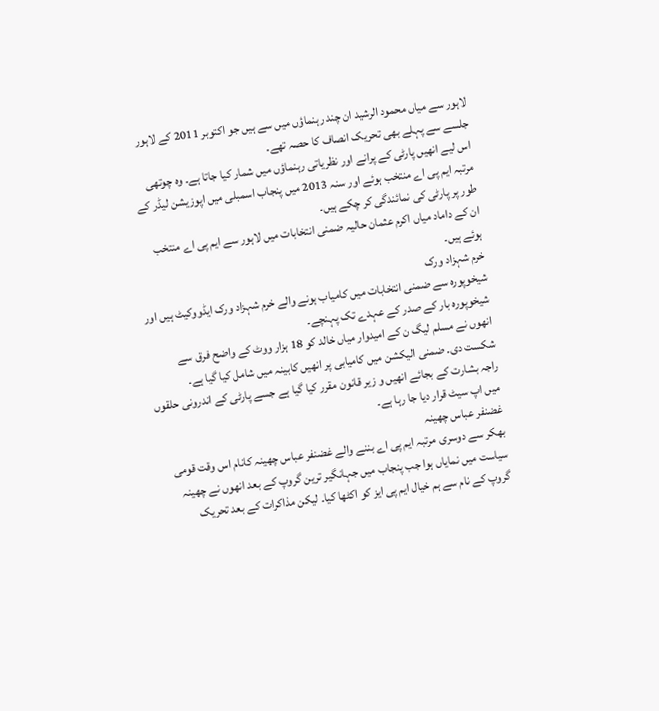لاہور سے میاں محمود الرشید ان چند رہنماؤں میں سے ہیں جو اکتوبر 2011 کے لاہور جلسے سے پہلے بھی تحریک انصاف کا حصہ تھے۔
اس لیے انھیں پارٹی کے پرانے اور نظریاتی رہنماؤں میں شمار کیا جاتا ہے۔ وہ چوتھی مرتبہ ایم پی اے منتخب ہوئے اور سنہ 2013 میں پنجاب اسمبلی میں اپوزیشن لیڈر کے طور پر پارٹی کی نمائندگی کر چکے ہیں۔
ان کے داماد میاں اکرم عثمان حالیہ ضمنی انتخابات میں لاہور سے ایم پی اے منتخب ہوئے ہیں۔
خرم شہزاد ورک
شیخوپورہ سے ضمنی انتخابات میں کامیاب ہونے والے خرم شہزاد ورک ایڈووکیٹ ہیں اور شیخوپورہ بار کے صدر کے عہدے تک پہنچے۔
انھوں نے مسلم لیگ ن کے امیدوار میاں خالد کو 18 ہزار ووٹ کے واضح فرق سے شکست دی۔ ضمنی الیکشن میں کامیابی پر انھیں کابینہ میں شامل کیا گیا ہے۔
راجہ بشارت کے بجائے انھیں و زیر قانون مقرر کیا گیا ہے جسے پارٹی کے اندرونی حلقوں میں اپ سیٹ قرار دیا جا رہا ہے۔
غضنفر عباس چھینہ
بھکر سے دوسری مرتبہ ایم پی اے بننے والے غضنفر عباس چھینہ کانام اس وقت قومی سیاست میں نمایاں ہوا جب پنجاب میں جہانگیر ترین گروپ کے بعد انھوں نے چھینہ گروپ کے نام سے ہم خیال ایم پی ایز کو اکٹھا کیا۔ لیکن مذاکرات کے بعد تحریک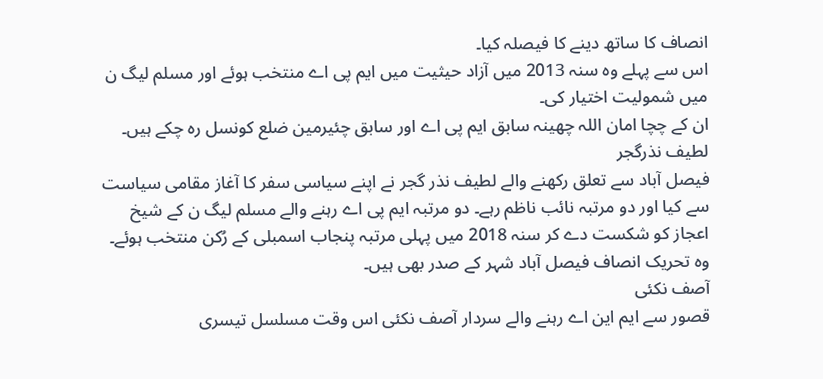انصاف کا ساتھ دینے کا فیصلہ کیا۔
اس سے پہلے وہ سنہ 2013 میں آزاد حیثیت میں ایم پی اے منتخب ہوئے اور مسلم لیگ ن میں شمولیت اختیار کی۔
ان کے چچا امان اللہ چھینہ سابق ایم پی اے اور سابق چئیرمین ضلع کونسل رہ چکے ہیں۔
لطیف نذرگجر
فیصل آباد سے تعلق رکھنے والے لطیف نذر گجر نے اپنے سیاسی سفر کا آغاز مقامی سیاست سے کیا اور دو مرتبہ نائب ناظم رہے۔ دو مرتبہ ایم پی اے رہنے والے مسلم لیگ ن کے شیخ اعجاز کو شکست دے کر سنہ 2018 میں پہلی مرتبہ پنجاب اسمبلی کے رُکن منتخب ہوئے۔
وہ تحریک انصاف فیصل آباد شہر کے صدر بھی ہیں۔
آصف نکئی
قصور سے ایم این اے رہنے والے سردار آصف نکئی اس وقت مسلسل تیسری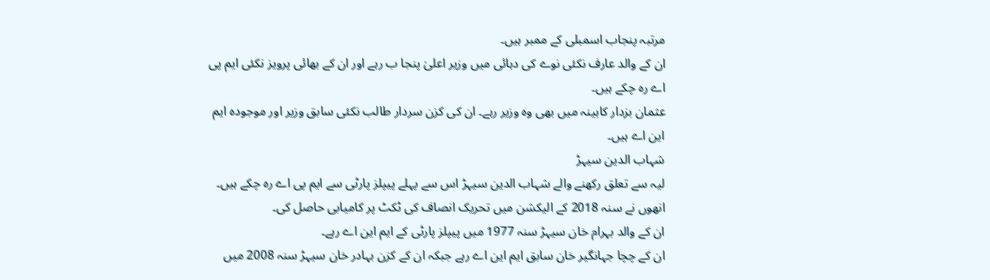مرتبہ پنجاب اسمبلی کے ممبر ہیں۔
ان کے والد عارف نکئی نوے کی دہائی میں وزیر اعلیٰ پنجا ب رہے اور ان کے بھائی پرویز نکئی ایم پی اے رہ چکے ہیں۔
عثمان بزدار کابینہ میں بھی وہ وزیر رہے۔ ان کی کزن سردار طالب نکئی سابق وزیر اور موجودہ ایم این اے ہیں۔
شہاب الدین سیہڑ
لیہ سے تعلق رکھنے والے شہاب الدین سیہڑ اس سے پہلے پیپلز پارٹی سے ایم پی اے رہ چکے ہیں۔
انھوں نے سنہ 2018 کے الیکشن میں تحریک انصاف کی ٹکٹ پر کامیابی حاصل کی۔
ان کے والد بہرام خان سیہڑ سنہ 1977 میں پیپلز پارٹی کے ایم این اے رہے۔
ان کے چچا جہانگیر خان سابق ایم این اے رہے جبکہ ان کے کزن بہادر خان سیہڑ سنہ 2008 میں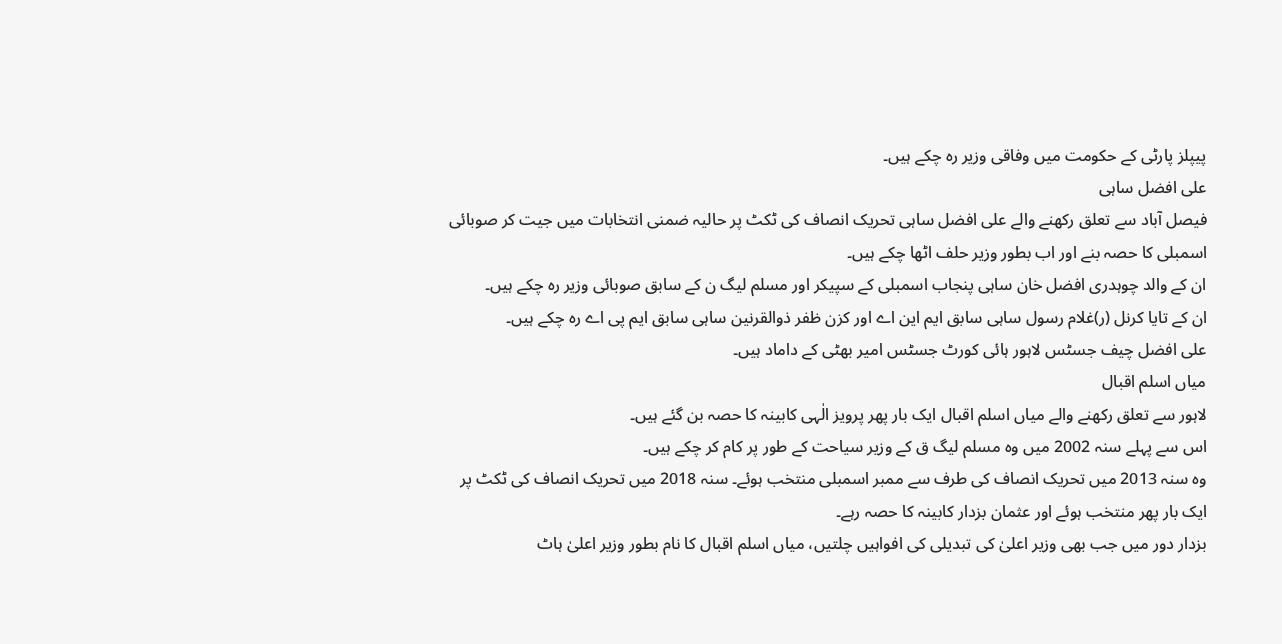پیپلز پارٹی کے حکومت میں وفاقی وزیر رہ چکے ہیں۔
علی افضل ساہی
فیصل آباد سے تعلق رکھنے والے علی افضل ساہی تحریک انصاف کی ٹکٹ پر حالیہ ضمنی انتخابات میں جیت کر صوبائی اسمبلی کا حصہ بنے اور اب بطور وزیر حلف اٹھا چکے ہیں۔
ان کے والد چوہدری افضل خان ساہی پنجاب اسمبلی کے سپیکر اور مسلم لیگ ن کے سابق صوبائی وزیر رہ چکے ہیں۔
ان کے تایا کرنل (ر)غلام رسول ساہی سابق ایم این اے اور کزن ظفر ذوالقرنین ساہی سابق ایم پی اے رہ چکے ہیں۔
علی افضل چیف جسٹس لاہور ہائی کورٹ جسٹس امیر بھٹی کے داماد ہیں۔
میاں اسلم اقبال
لاہور سے تعلق رکھنے والے میاں اسلم اقبال ایک بار پھر پرویز الٰہی کابینہ کا حصہ بن گئے ہیں۔
اس سے پہلے سنہ 2002 میں وہ مسلم لیگ ق کے وزیر سیاحت کے طور پر کام کر چکے ہیں۔
وہ سنہ 2013 میں تحریک انصاف کی طرف سے ممبر اسمبلی منتخب ہوئے۔ سنہ 2018 میں تحریک انصاف کی ٹکٹ پر ایک بار پھر منتخب ہوئے اور عثمان بزدار کابینہ کا حصہ رہے۔
بزدار دور میں جب بھی وزیر اعلیٰ کی تبدیلی کی افواہیں چلتیں، میاں اسلم اقبال کا نام بطور وزیر اعلیٰ ہاٹ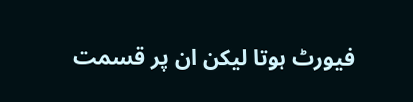فیورٹ ہوتا لیکن ان پر قسمت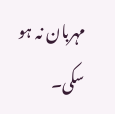مہربان نہ ہو سکی۔